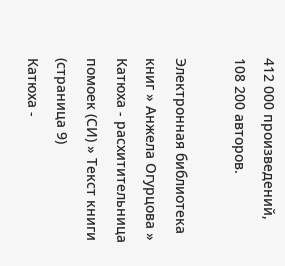412 000 произведений, 108 200 авторов.

Электронная библиотека книг » Анжела Огурцова » Катюха - расхитительница помоек (СИ) » Текст книги (страница 9)
Катюха -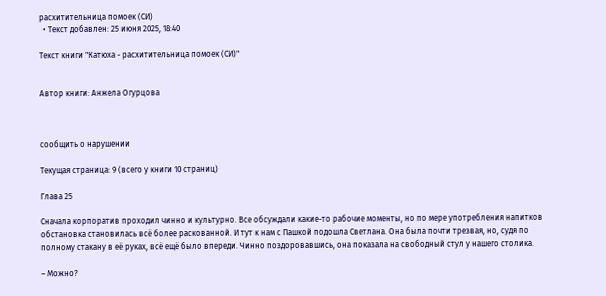расхитительница помоек (СИ)
  • Текст добавлен: 25 июня 2025, 18:40

Текст книги "Катюха - расхитительница помоек (СИ)"


Автор книги: Анжела Огурцова



сообщить о нарушении

Текущая страница: 9 (всего у книги 10 страниц)

Глава 25

Сначала корпоратив проходил чинно и культурно. Все обсуждали какие-то рабочие моменты, но по мере употребления напитков обстановка становилась всё более раскованной. И тут к нам с Пашкой подошла Светлана. Она была почти трезвая, но, судя по полному стакану в её руках, всё ещё было впереди. Чинно поздоровавшись, она показала на свободный стул у нашего столика.

– Можно?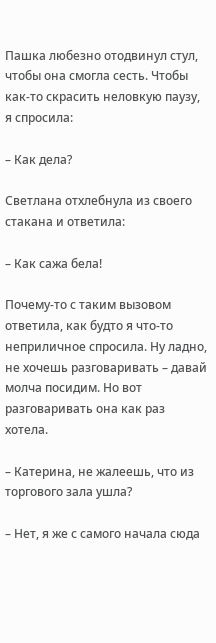Пашка любезно отодвинул стул, чтобы она смогла сесть. Чтобы как-то скрасить неловкую паузу, я спросила:

– Как дела?

Светлана отхлебнула из своего стакана и ответила:

– Как сажа бела!

Почему-то с таким вызовом ответила, как будто я что-то неприличное спросила. Ну ладно, не хочешь разговаривать – давай молча посидим. Но вот разговаривать она как раз хотела.

– Катерина, не жалеешь, что из торгового зала ушла?

– Нет, я же с самого начала сюда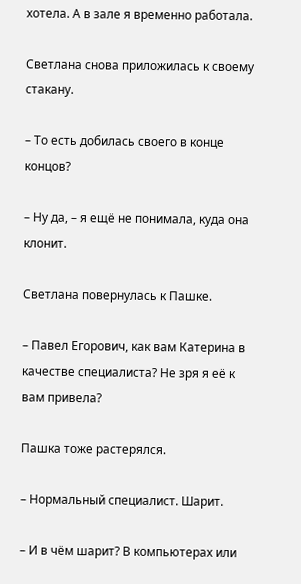хотела. А в зале я временно работала.

Светлана снова приложилась к своему стакану.

– То есть добилась своего в конце концов?

– Ну да, – я ещё не понимала, куда она клонит.

Светлана повернулась к Пашке.

– Павел Егорович, как вам Катерина в качестве специалиста? Не зря я её к вам привела?

Пашка тоже растерялся.

– Нормальный специалист. Шарит.

– И в чём шарит? В компьютерах или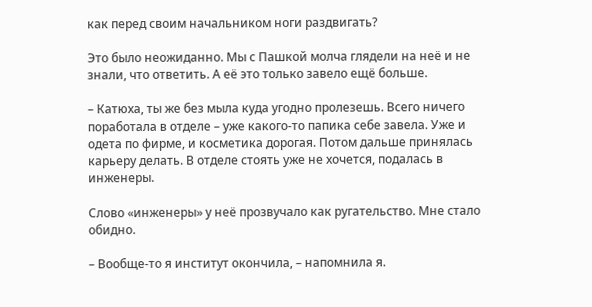как перед своим начальником ноги раздвигать?

Это было неожиданно. Мы с Пашкой молча глядели на неё и не знали, что ответить. А её это только завело ещё больше.

– Катюха, ты же без мыла куда угодно пролезешь. Всего ничего поработала в отделе – уже какого-то папика себе завела. Уже и одета по фирме, и косметика дорогая. Потом дальше принялась карьеру делать. В отделе стоять уже не хочется, подалась в инженеры.

Слово «инженеры» у неё прозвучало как ругательство. Мне стало обидно.

– Вообще-то я институт окончила, – напомнила я.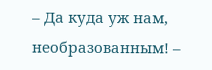– Да куда уж нам, необразованным! –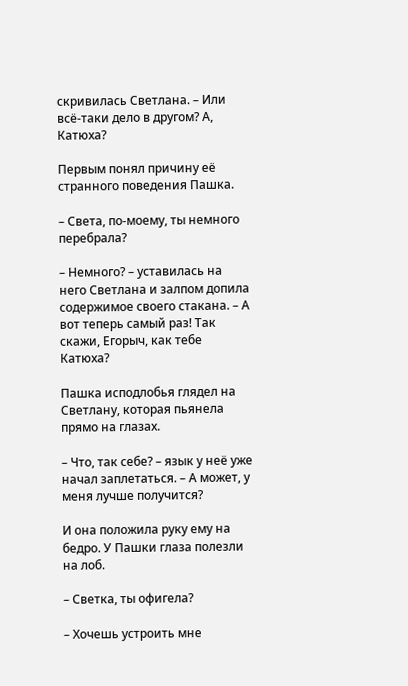скривилась Светлана. – Или всё-таки дело в другом? А, Катюха?

Первым понял причину её странного поведения Пашка.

– Света, по-моему, ты немного перебрала?

– Немного? – уставилась на него Светлана и залпом допила содержимое своего стакана. – А вот теперь самый раз! Так скажи, Егорыч, как тебе Катюха?

Пашка исподлобья глядел на Светлану, которая пьянела прямо на глазах.

– Что, так себе? – язык у неё уже начал заплетаться. – А может, у меня лучше получится?

И она положила руку ему на бедро. У Пашки глаза полезли на лоб.

– Светка, ты офигела?

– Хочешь устроить мне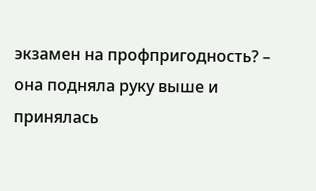экзамен на профпригодность? – она подняла руку выше и принялась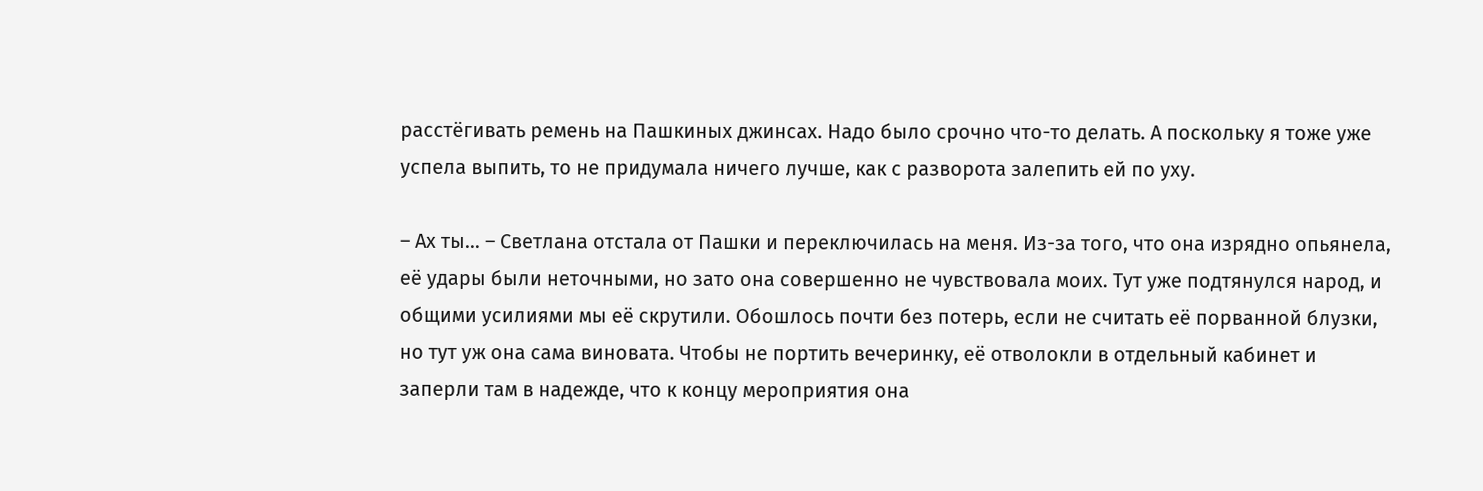расстёгивать ремень на Пашкиных джинсах. Надо было срочно что-то делать. А поскольку я тоже уже успела выпить, то не придумала ничего лучше, как с разворота залепить ей по уху.

– Ах ты… – Светлана отстала от Пашки и переключилась на меня. Из-за того, что она изрядно опьянела, её удары были неточными, но зато она совершенно не чувствовала моих. Тут уже подтянулся народ, и общими усилиями мы её скрутили. Обошлось почти без потерь, если не считать её порванной блузки, но тут уж она сама виновата. Чтобы не портить вечеринку, её отволокли в отдельный кабинет и заперли там в надежде, что к концу мероприятия она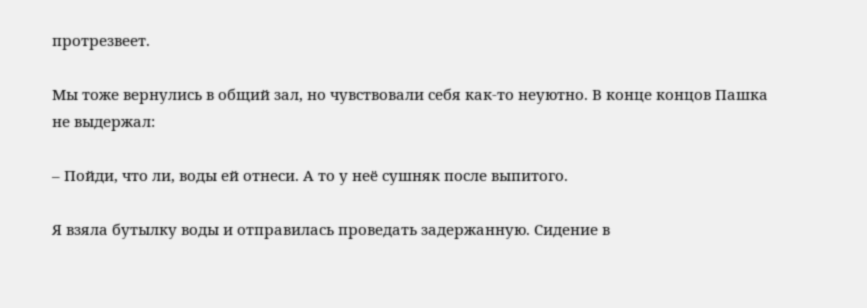протрезвеет.

Мы тоже вернулись в общий зал, но чувствовали себя как-то неуютно. В конце концов Пашка не выдержал:

– Пойди, что ли, воды ей отнеси. А то у неё сушняк после выпитого.

Я взяла бутылку воды и отправилась проведать задержанную. Сидение в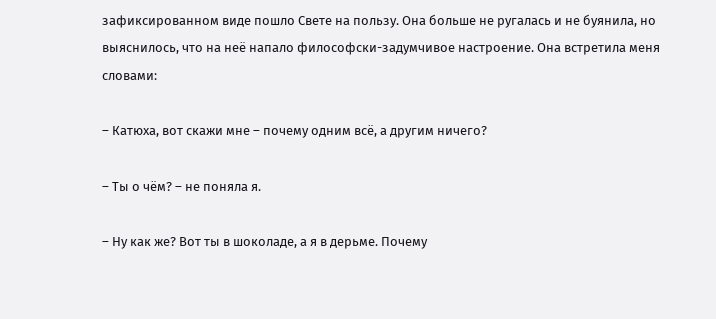зафиксированном виде пошло Свете на пользу. Она больше не ругалась и не буянила, но выяснилось, что на неё напало философски-задумчивое настроение. Она встретила меня словами:

– Катюха, вот скажи мне – почему одним всё, а другим ничего?

– Ты о чём? – не поняла я.

– Ну как же? Вот ты в шоколаде, а я в дерьме. Почему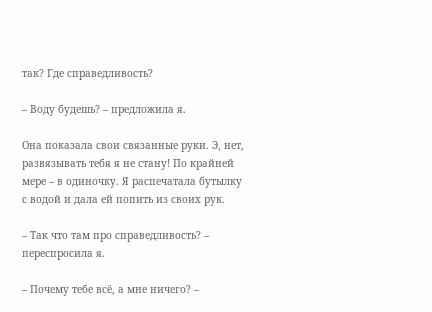так? Где справедливость?

– Воду будешь? – предложила я.

Она показала свои связанные руки. Э, нет, развязывать тебя я не стану! По крайней мере – в одиночку. Я распечатала бутылку с водой и дала ей попить из своих рук.

– Так что там про справедливость? – переспросила я.

– Почему тебе всё, а мне ничего? –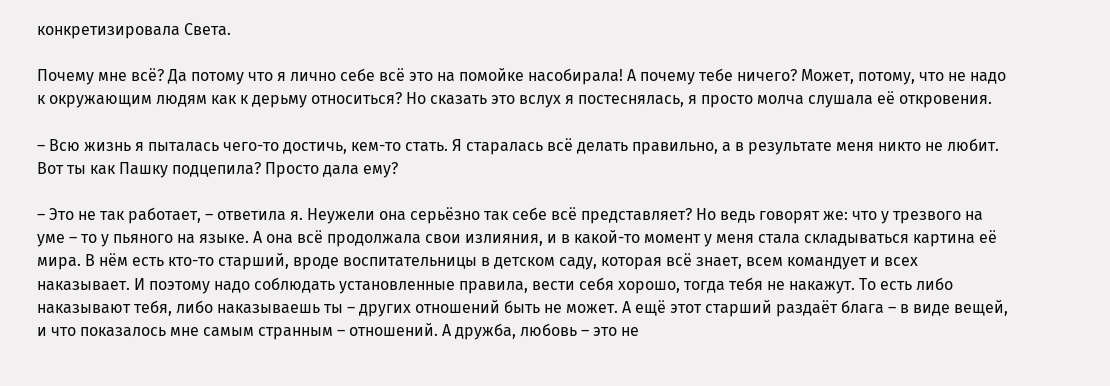конкретизировала Света.

Почему мне всё? Да потому что я лично себе всё это на помойке насобирала! А почему тебе ничего? Может, потому, что не надо к окружающим людям как к дерьму относиться? Но сказать это вслух я постеснялась, я просто молча слушала её откровения.

– Всю жизнь я пыталась чего-то достичь, кем-то стать. Я старалась всё делать правильно, а в результате меня никто не любит. Вот ты как Пашку подцепила? Просто дала ему?

– Это не так работает, – ответила я. Неужели она серьёзно так себе всё представляет? Но ведь говорят же: что у трезвого на уме – то у пьяного на языке. А она всё продолжала свои излияния, и в какой-то момент у меня стала складываться картина её мира. В нём есть кто-то старший, вроде воспитательницы в детском саду, которая всё знает, всем командует и всех наказывает. И поэтому надо соблюдать установленные правила, вести себя хорошо, тогда тебя не накажут. То есть либо наказывают тебя, либо наказываешь ты – других отношений быть не может. А ещё этот старший раздаёт блага – в виде вещей, и что показалось мне самым странным – отношений. А дружба, любовь – это не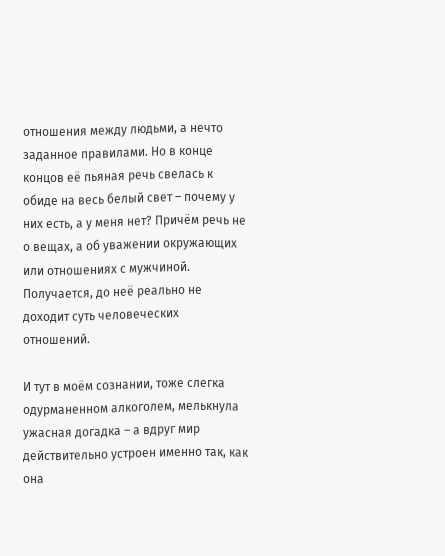отношения между людьми, а нечто заданное правилами. Но в конце концов её пьяная речь свелась к обиде на весь белый свет – почему у них есть, а у меня нет? Причём речь не о вещах, а об уважении окружающих или отношениях с мужчиной. Получается, до неё реально не доходит суть человеческих отношений.

И тут в моём сознании, тоже слегка одурманенном алкоголем, мелькнула ужасная догадка – а вдруг мир действительно устроен именно так, как она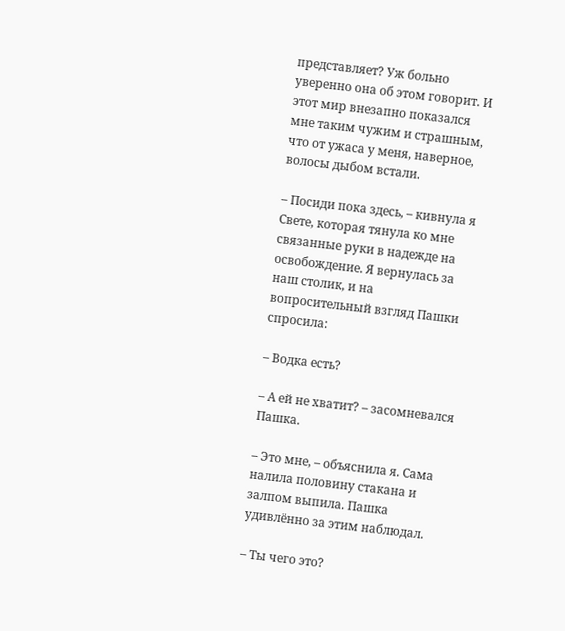представляет? Уж больно уверенно она об этом говорит. И этот мир внезапно показался мне таким чужим и страшным, что от ужаса у меня, наверное, волосы дыбом встали.

– Посиди пока здесь, – кивнула я Свете, которая тянула ко мне связанные руки в надежде на освобождение. Я вернулась за наш столик, и на вопросительный взгляд Пашки спросила:

– Водка есть?

– А ей не хватит? – засомневался Пашка.

– Это мне, – объяснила я. Сама налила половину стакана и залпом выпила. Пашка удивлённо за этим наблюдал.

– Ты чего это?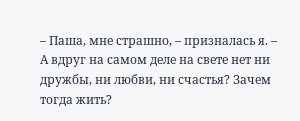– Паша, мне страшно, – призналась я. – А вдруг на самом деле на свете нет ни дружбы, ни любви, ни счастья? Зачем тогда жить?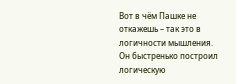Вот в чём Пашке не откажешь – так это в логичности мышления. Он быстренько построил логическую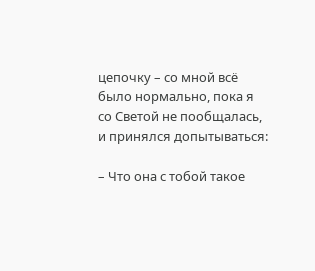цепочку – со мной всё было нормально, пока я со Светой не пообщалась, и принялся допытываться:

– Что она с тобой такое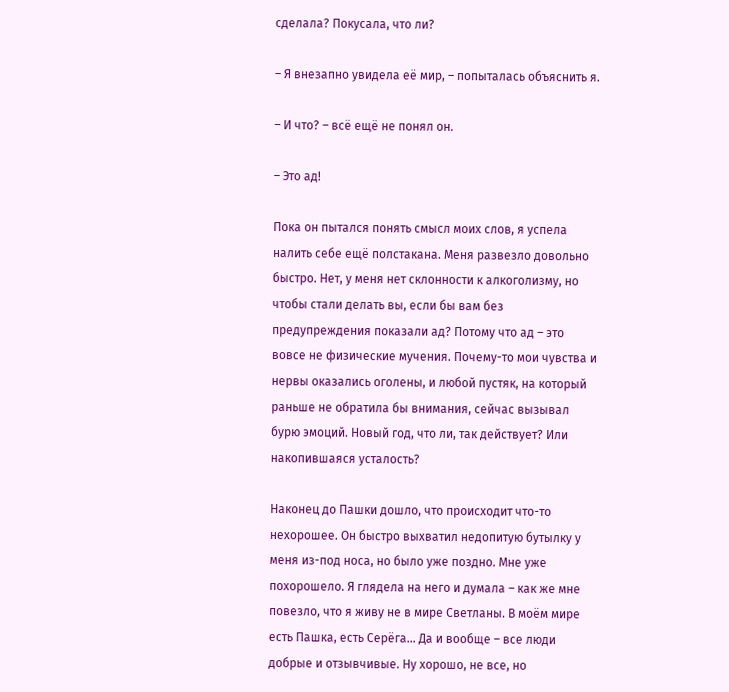сделала? Покусала, что ли?

– Я внезапно увидела её мир, – попыталась объяснить я.

– И что? – всё ещё не понял он.

– Это ад!

Пока он пытался понять смысл моих слов, я успела налить себе ещё полстакана. Меня развезло довольно быстро. Нет, у меня нет склонности к алкоголизму, но чтобы стали делать вы, если бы вам без предупреждения показали ад? Потому что ад – это вовсе не физические мучения. Почему-то мои чувства и нервы оказались оголены, и любой пустяк, на который раньше не обратила бы внимания, сейчас вызывал бурю эмоций. Новый год, что ли, так действует? Или накопившаяся усталость?

Наконец до Пашки дошло, что происходит что-то нехорошее. Он быстро выхватил недопитую бутылку у меня из-под носа, но было уже поздно. Мне уже похорошело. Я глядела на него и думала – как же мне повезло, что я живу не в мире Светланы. В моём мире есть Пашка, есть Серёга… Да и вообще – все люди добрые и отзывчивые. Ну хорошо, не все, но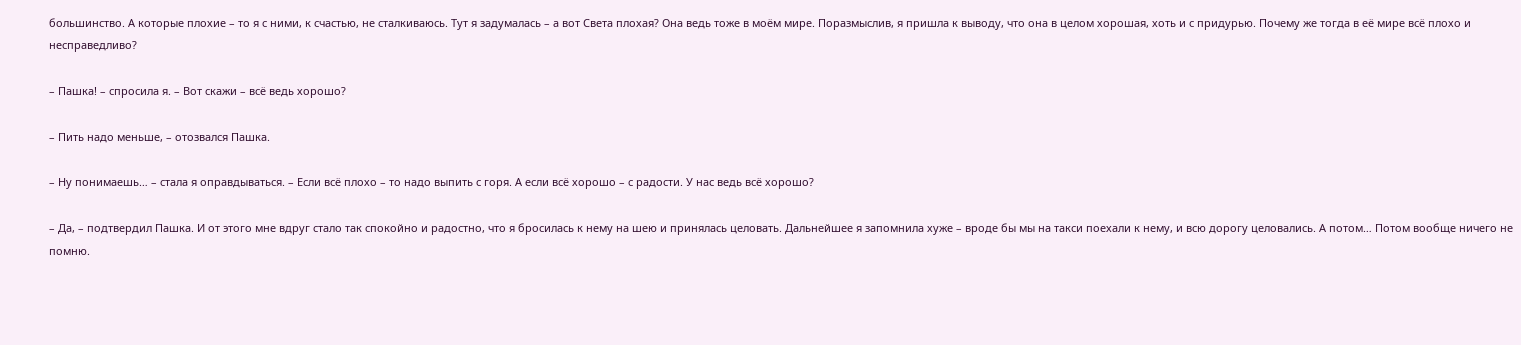большинство. А которые плохие – то я с ними, к счастью, не сталкиваюсь. Тут я задумалась – а вот Света плохая? Она ведь тоже в моём мире. Поразмыслив, я пришла к выводу, что она в целом хорошая, хоть и с придурью. Почему же тогда в её мире всё плохо и несправедливо?

– Пашка! – спросила я. – Вот скажи – всё ведь хорошо?

– Пить надо меньше, – отозвался Пашка.

– Ну понимаешь… – стала я оправдываться. – Если всё плохо – то надо выпить с горя. А если всё хорошо – с радости. У нас ведь всё хорошо?

– Да, – подтвердил Пашка. И от этого мне вдруг стало так спокойно и радостно, что я бросилась к нему на шею и принялась целовать. Дальнейшее я запомнила хуже – вроде бы мы на такси поехали к нему, и всю дорогу целовались. А потом… Потом вообще ничего не помню.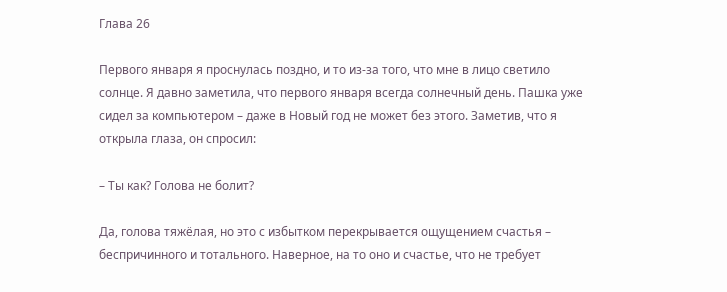Глава 26

Первого января я проснулась поздно, и то из-за того, что мне в лицо светило солнце. Я давно заметила, что первого января всегда солнечный день. Пашка уже сидел за компьютером – даже в Новый год не может без этого. Заметив, что я открыла глаза, он спросил:

– Ты как? Голова не болит?

Да, голова тяжёлая, но это с избытком перекрывается ощущением счастья – беспричинного и тотального. Наверное, на то оно и счастье, что не требует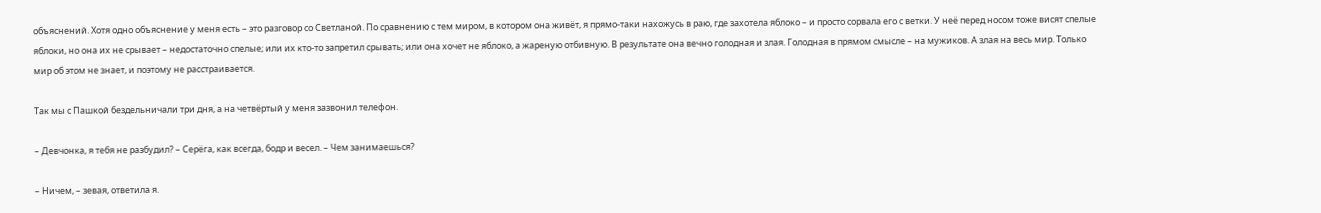объяснений. Хотя одно объяснение у меня есть – это разговор со Светланой. По сравнению с тем миром, в котором она живёт, я прямо-таки нахожусь в раю, где захотела яблоко – и просто сорвала его с ветки. У неё перед носом тоже висят спелые яблоки, но она их не срывает – недостаточно спелые; или их кто-то запретил срывать; или она хочет не яблоко, а жареную отбивную. В результате она вечно голодная и злая. Голодная в прямом смысле – на мужиков. А злая на весь мир. Только мир об этом не знает, и поэтому не расстраивается.

Так мы с Пашкой бездельничали три дня, а на четвёртый у меня зазвонил телефон.

– Девчонка, я тебя не разбудил? – Серёга, как всегда, бодр и весел. – Чем занимаешься?

– Ничем, – зевая, ответила я.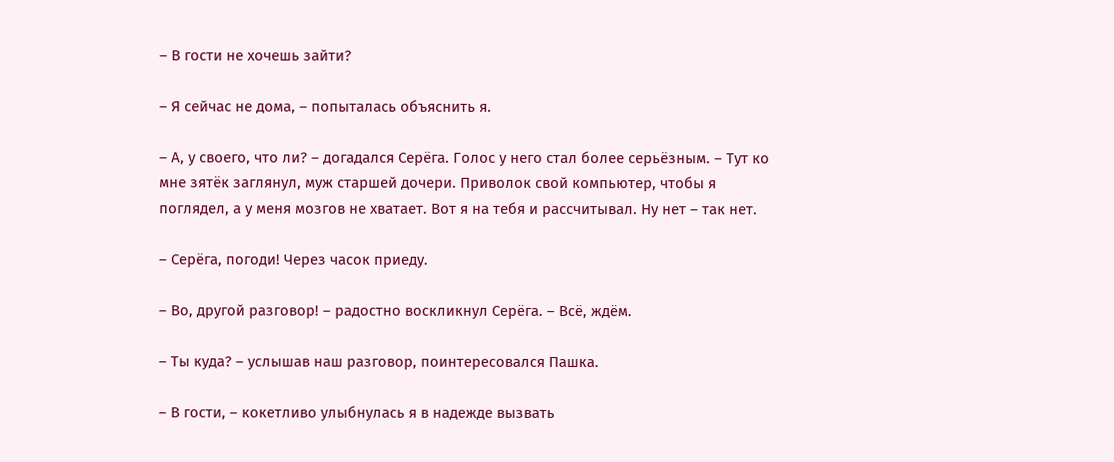– В гости не хочешь зайти?

– Я сейчас не дома, – попыталась объяснить я.

– А, у своего, что ли? – догадался Серёга. Голос у него стал более серьёзным. – Тут ко мне зятёк заглянул, муж старшей дочери. Приволок свой компьютер, чтобы я поглядел, а у меня мозгов не хватает. Вот я на тебя и рассчитывал. Ну нет – так нет.

– Серёга, погоди! Через часок приеду.

– Во, другой разговор! – радостно воскликнул Серёга. – Всё, ждём.

– Ты куда? – услышав наш разговор, поинтересовался Пашка.

– В гости, – кокетливо улыбнулась я в надежде вызвать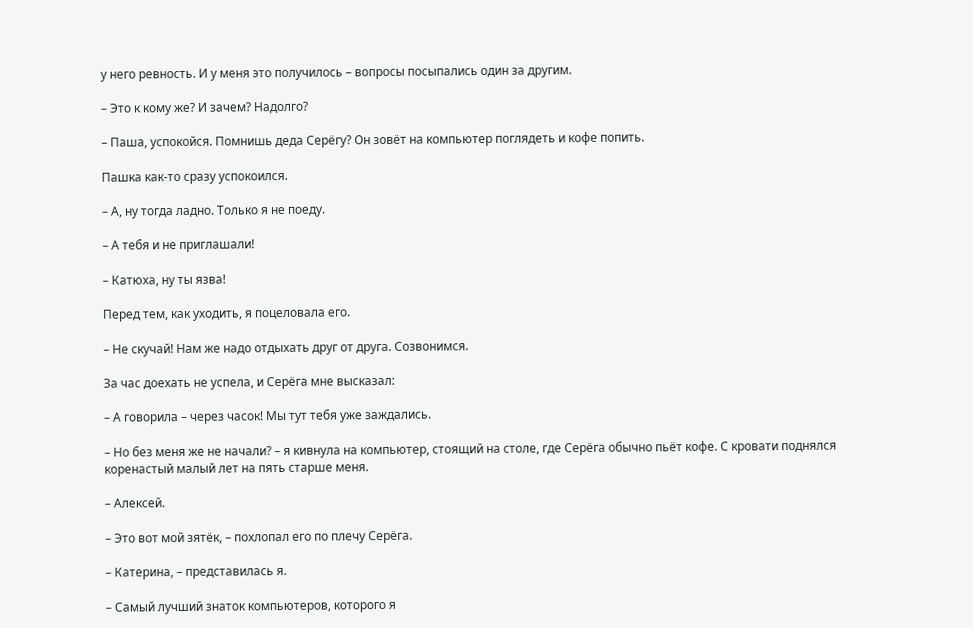у него ревность. И у меня это получилось – вопросы посыпались один за другим.

– Это к кому же? И зачем? Надолго?

– Паша, успокойся. Помнишь деда Серёгу? Он зовёт на компьютер поглядеть и кофе попить.

Пашка как-то сразу успокоился.

– А, ну тогда ладно. Только я не поеду.

– А тебя и не приглашали!

– Катюха, ну ты язва!

Перед тем, как уходить, я поцеловала его.

– Не скучай! Нам же надо отдыхать друг от друга. Созвонимся.

За час доехать не успела, и Серёга мне высказал:

– А говорила – через часок! Мы тут тебя уже заждались.

– Но без меня же не начали? – я кивнула на компьютер, стоящий на столе, где Серёга обычно пьёт кофе. С кровати поднялся коренастый малый лет на пять старше меня.

– Алексей.

– Это вот мой зятёк, – похлопал его по плечу Серёга.

– Катерина, – представилась я.

– Самый лучший знаток компьютеров, которого я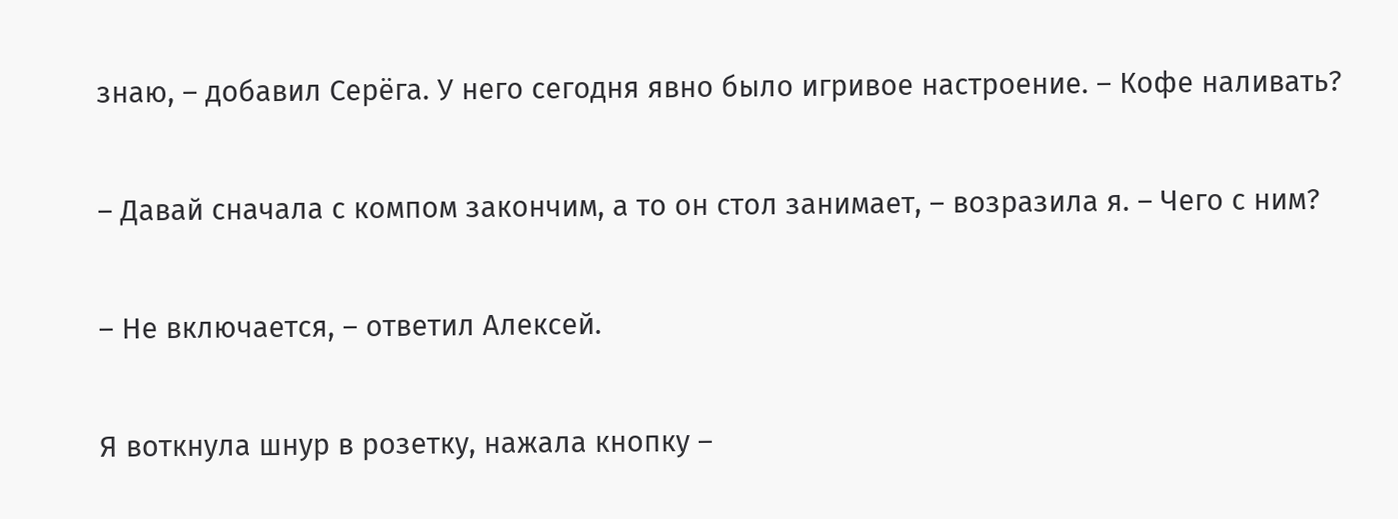знаю, – добавил Серёга. У него сегодня явно было игривое настроение. – Кофе наливать?

– Давай сначала с компом закончим, а то он стол занимает, – возразила я. – Чего с ним?

– Не включается, – ответил Алексей.

Я воткнула шнур в розетку, нажала кнопку –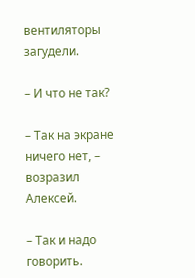вентиляторы загудели.

– И что не так?

– Так на экране ничего нет, – возразил Алексей.

– Так и надо говорить.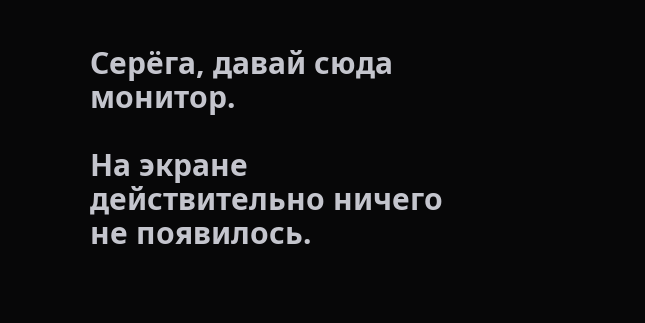Серёга, давай сюда монитор.

На экране действительно ничего не появилось.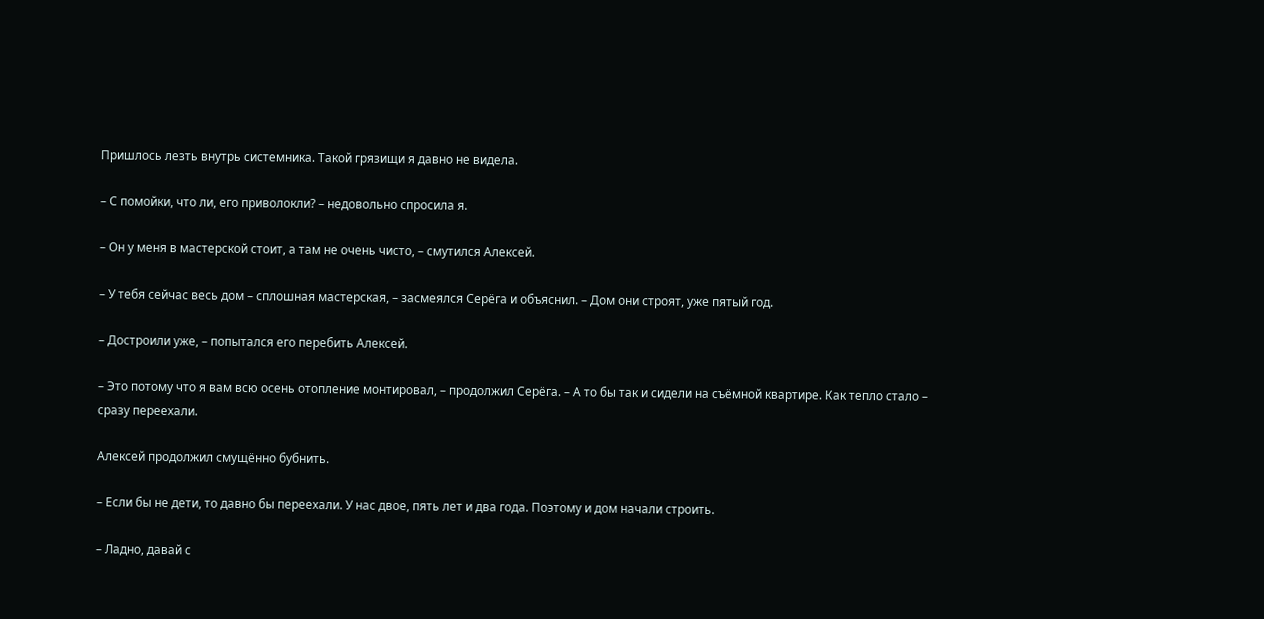Пришлось лезть внутрь системника. Такой грязищи я давно не видела.

– С помойки, что ли, его приволокли? – недовольно спросила я.

– Он у меня в мастерской стоит, а там не очень чисто, – смутился Алексей.

– У тебя сейчас весь дом – сплошная мастерская, – засмеялся Серёга и объяснил. – Дом они строят, уже пятый год.

– Достроили уже, – попытался его перебить Алексей.

– Это потому что я вам всю осень отопление монтировал, – продолжил Серёга. – А то бы так и сидели на съёмной квартире. Как тепло стало – сразу переехали.

Алексей продолжил смущённо бубнить.

– Если бы не дети, то давно бы переехали. У нас двое, пять лет и два года. Поэтому и дом начали строить.

– Ладно, давай с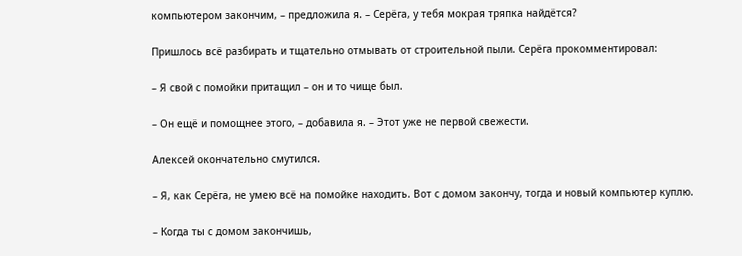компьютером закончим, – предложила я. – Серёга, у тебя мокрая тряпка найдётся?

Пришлось всё разбирать и тщательно отмывать от строительной пыли. Серёга прокомментировал:

– Я свой с помойки притащил – он и то чище был.

– Он ещё и помощнее этого, – добавила я. – Этот уже не первой свежести.

Алексей окончательно смутился.

– Я, как Серёга, не умею всё на помойке находить. Вот с домом закончу, тогда и новый компьютер куплю.

– Когда ты с домом закончишь,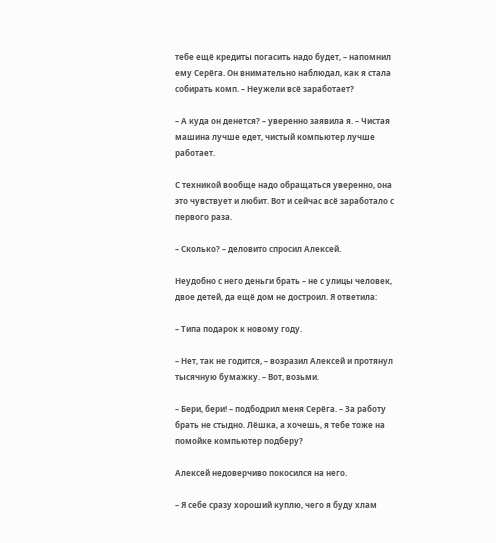тебе ещё кредиты погасить надо будет, – напомнил ему Серёга. Он внимательно наблюдал, как я стала собирать комп. – Неужели всё заработает?

– А куда он денется? – уверенно заявила я. – Чистая машина лучше едет, чистый компьютер лучше работает.

С техникой вообще надо обращаться уверенно, она это чувствует и любит. Вот и сейчас всё заработало с первого раза.

– Сколько? – деловито спросил Алексей.

Неудобно с него деньги брать – не с улицы человек, двое детей, да ещё дом не достроил. Я ответила:

– Типа подарок к новому году.

– Нет, так не годится, – возразил Алексей и протянул тысячную бумажку. – Вот, возьми.

– Бери, бери! – подбодрил меня Серёга. – За работу брать не стыдно. Лёшка, а хочешь, я тебе тоже на помойке компьютер подберу?

Алексей недоверчиво покосился на него.

– Я себе сразу хороший куплю, чего я буду хлам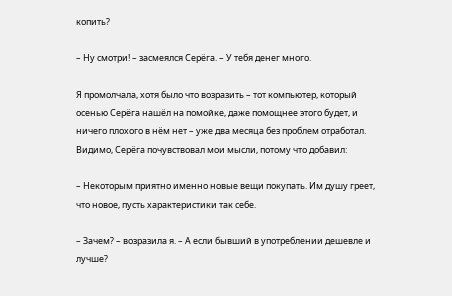копить?

– Ну смотри! – засмеялся Серёга. – У тебя денег много.

Я промолчала, хотя было что возразить – тот компьютер, который осенью Серёга нашёл на помойке, даже помощнее этого будет, и ничего плохого в нём нет – уже два месяца без проблем отработал. Видимо, Серёга почувствовал мои мысли, потому что добавил:

– Некоторым приятно именно новые вещи покупать. Им душу греет, что новое, пусть характеристики так себе.

– Зачем? – возразила я. – А если бывший в употреблении дешевле и лучше?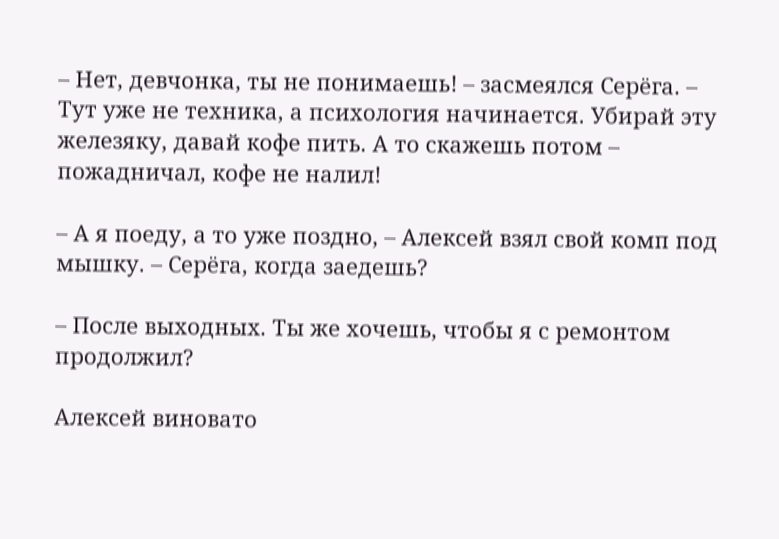– Нет, девчонка, ты не понимаешь! – засмеялся Серёга. – Тут уже не техника, а психология начинается. Убирай эту железяку, давай кофе пить. А то скажешь потом – пожадничал, кофе не налил!

– А я поеду, а то уже поздно, – Алексей взял свой комп под мышку. – Серёга, когда заедешь?

– После выходных. Ты же хочешь, чтобы я с ремонтом продолжил?

Алексей виновато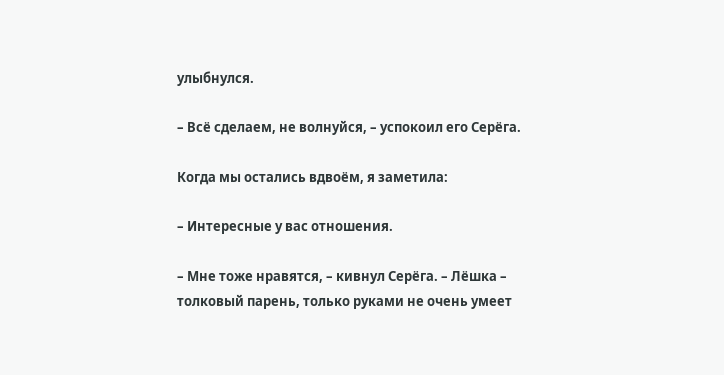улыбнулся.

– Всё сделаем, не волнуйся, – успокоил его Серёга.

Когда мы остались вдвоём, я заметила:

– Интересные у вас отношения.

– Мне тоже нравятся, – кивнул Серёга. – Лёшка – толковый парень, только руками не очень умеет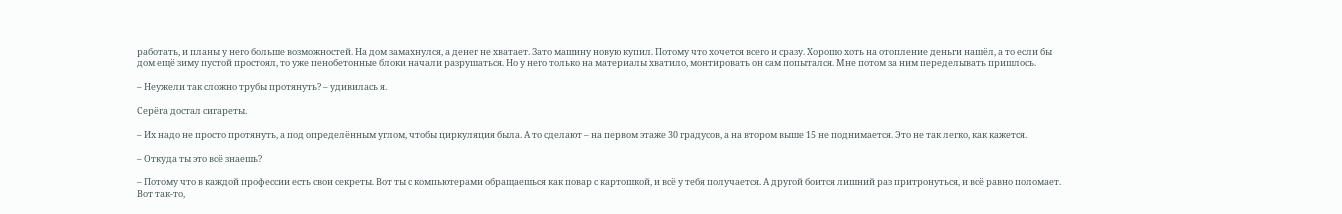работать, и планы у него больше возможностей. На дом замахнулся, а денег не хватает. Зато машину новую купил. Потому что хочется всего и сразу. Хорошо хоть на отопление деньги нашёл, а то если бы дом ещё зиму пустой простоял, то уже пенобетонные блоки начали разрушаться. Но у него только на материалы хватило, монтировать он сам попытался. Мне потом за ним переделывать пришлось.

– Неужели так сложно трубы протянуть? – удивилась я.

Серёга достал сигареты.

– Их надо не просто протянуть, а под определённым углом, чтобы циркуляция была. А то сделают – на первом этаже 30 градусов, а на втором выше 15 не поднимается. Это не так легко, как кажется.

– Откуда ты это всё знаешь?

– Потому что в каждой профессии есть свои секреты. Вот ты с компьютерами обращаешься как повар с картошкой, и всё у тебя получается. А другой боится лишний раз притронуться, и всё равно поломает. Вот так-то,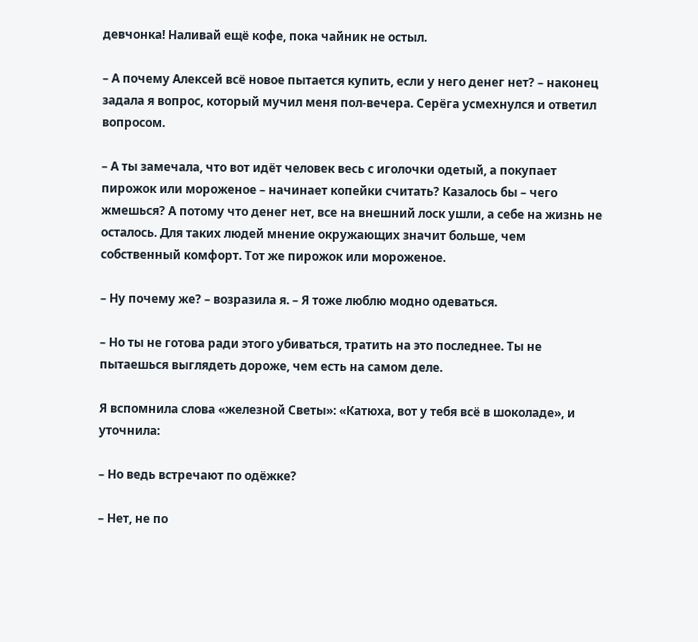девчонка! Наливай ещё кофе, пока чайник не остыл.

– А почему Алексей всё новое пытается купить, если у него денег нет? – наконец задала я вопрос, который мучил меня пол-вечера. Серёга усмехнулся и ответил вопросом.

– А ты замечала, что вот идёт человек весь с иголочки одетый, а покупает пирожок или мороженое – начинает копейки считать? Казалось бы – чего жмешься? А потому что денег нет, все на внешний лоск ушли, а себе на жизнь не осталось. Для таких людей мнение окружающих значит больше, чем собственный комфорт. Тот же пирожок или мороженое.

– Ну почему же? – возразила я. – Я тоже люблю модно одеваться.

– Но ты не готова ради этого убиваться, тратить на это последнее. Ты не пытаешься выглядеть дороже, чем есть на самом деле.

Я вспомнила слова «железной Светы»: «Катюха, вот у тебя всё в шоколаде», и уточнила:

– Но ведь встречают по одёжке?

– Нет, не по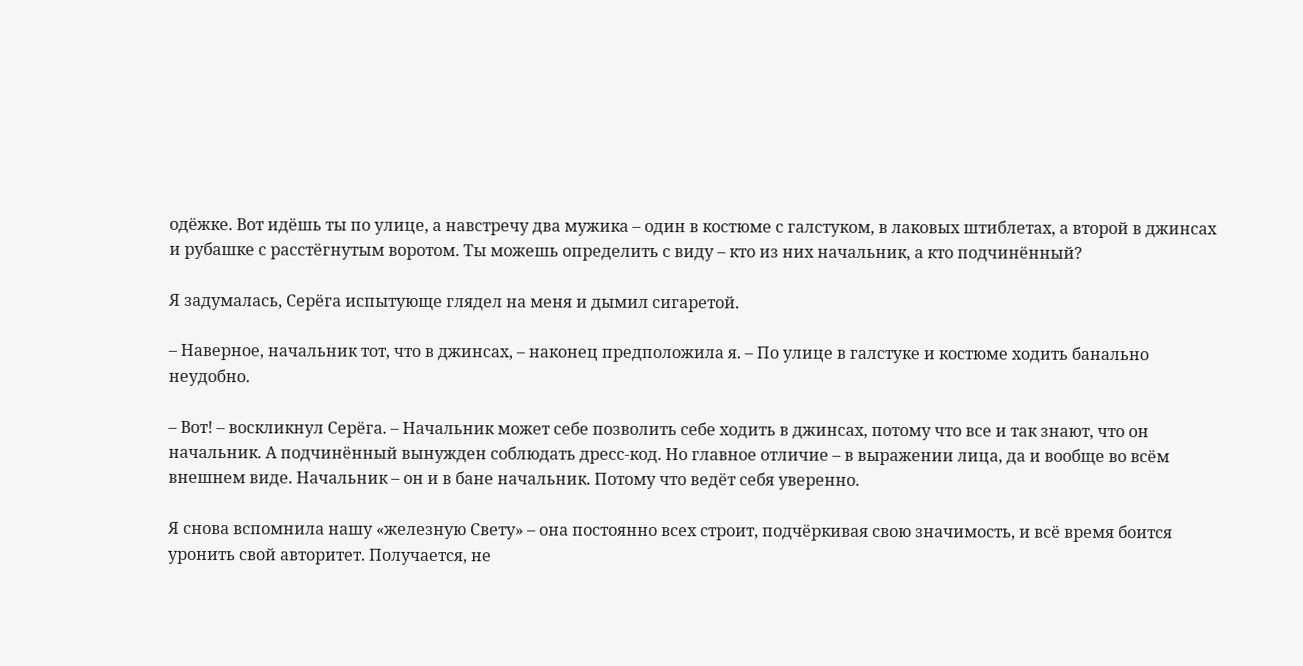одёжке. Вот идёшь ты по улице, а навстречу два мужика – один в костюме с галстуком, в лаковых штиблетах, а второй в джинсах и рубашке с расстёгнутым воротом. Ты можешь определить с виду – кто из них начальник, а кто подчинённый?

Я задумалась, Серёга испытующе глядел на меня и дымил сигаретой.

– Наверное, начальник тот, что в джинсах, – наконец предположила я. – По улице в галстуке и костюме ходить банально неудобно.

– Вот! – воскликнул Серёга. – Начальник может себе позволить себе ходить в джинсах, потому что все и так знают, что он начальник. А подчинённый вынужден соблюдать дресс-код. Но главное отличие – в выражении лица, да и вообще во всём внешнем виде. Начальник – он и в бане начальник. Потому что ведёт себя уверенно.

Я снова вспомнила нашу «железную Свету» – она постоянно всех строит, подчёркивая свою значимость, и всё время боится уронить свой авторитет. Получается, не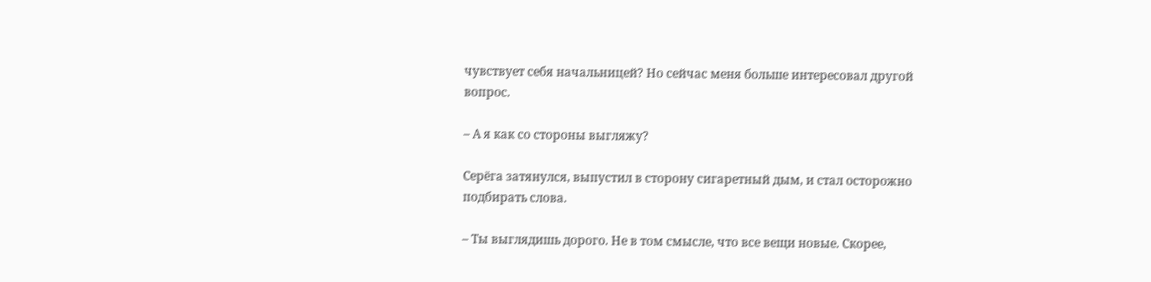чувствует себя начальницей? Но сейчас меня больше интересовал другой вопрос.

– А я как со стороны выгляжу?

Серёга затянулся, выпустил в сторону сигаретный дым, и стал осторожно подбирать слова.

– Ты выглядишь дорого. Не в том смысле, что все вещи новые. Скорее,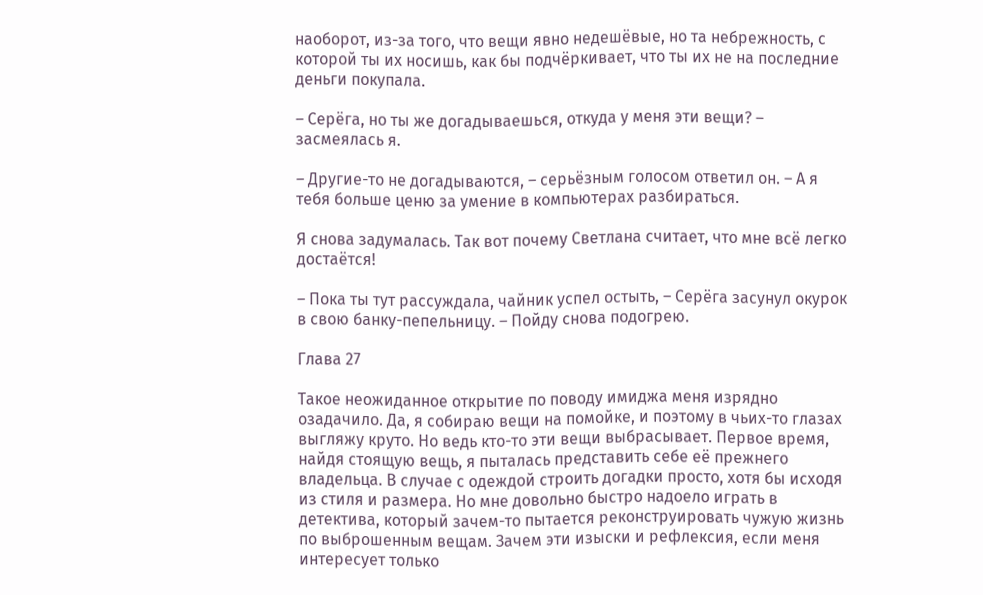наоборот, из-за того, что вещи явно недешёвые, но та небрежность, с которой ты их носишь, как бы подчёркивает, что ты их не на последние деньги покупала.

– Серёга, но ты же догадываешься, откуда у меня эти вещи? – засмеялась я.

– Другие-то не догадываются, – серьёзным голосом ответил он. – А я тебя больше ценю за умение в компьютерах разбираться.

Я снова задумалась. Так вот почему Светлана считает, что мне всё легко достаётся!

– Пока ты тут рассуждала, чайник успел остыть, – Серёга засунул окурок в свою банку-пепельницу. – Пойду снова подогрею.

Глава 27

Такое неожиданное открытие по поводу имиджа меня изрядно озадачило. Да, я собираю вещи на помойке, и поэтому в чьих-то глазах выгляжу круто. Но ведь кто-то эти вещи выбрасывает. Первое время, найдя стоящую вещь, я пыталась представить себе её прежнего владельца. В случае с одеждой строить догадки просто, хотя бы исходя из стиля и размера. Но мне довольно быстро надоело играть в детектива, который зачем-то пытается реконструировать чужую жизнь по выброшенным вещам. Зачем эти изыски и рефлексия, если меня интересует только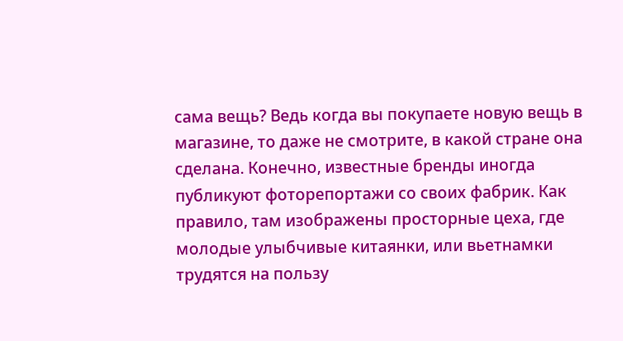сама вещь? Ведь когда вы покупаете новую вещь в магазине, то даже не смотрите, в какой стране она сделана. Конечно, известные бренды иногда публикуют фоторепортажи со своих фабрик. Как правило, там изображены просторные цеха, где молодые улыбчивые китаянки, или вьетнамки трудятся на пользу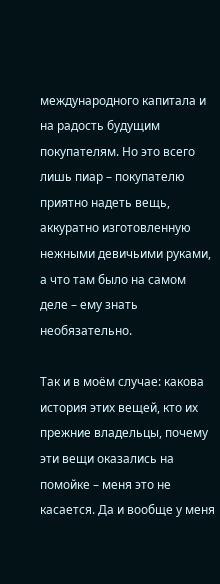международного капитала и на радость будущим покупателям. Но это всего лишь пиар – покупателю приятно надеть вещь, аккуратно изготовленную нежными девичьими руками, а что там было на самом деле – ему знать необязательно.

Так и в моём случае: какова история этих вещей, кто их прежние владельцы, почему эти вещи оказались на помойке – меня это не касается. Да и вообще у меня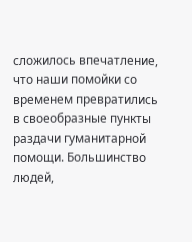сложилось впечатление, что наши помойки со временем превратились в своеобразные пункты раздачи гуманитарной помощи. Большинство людей,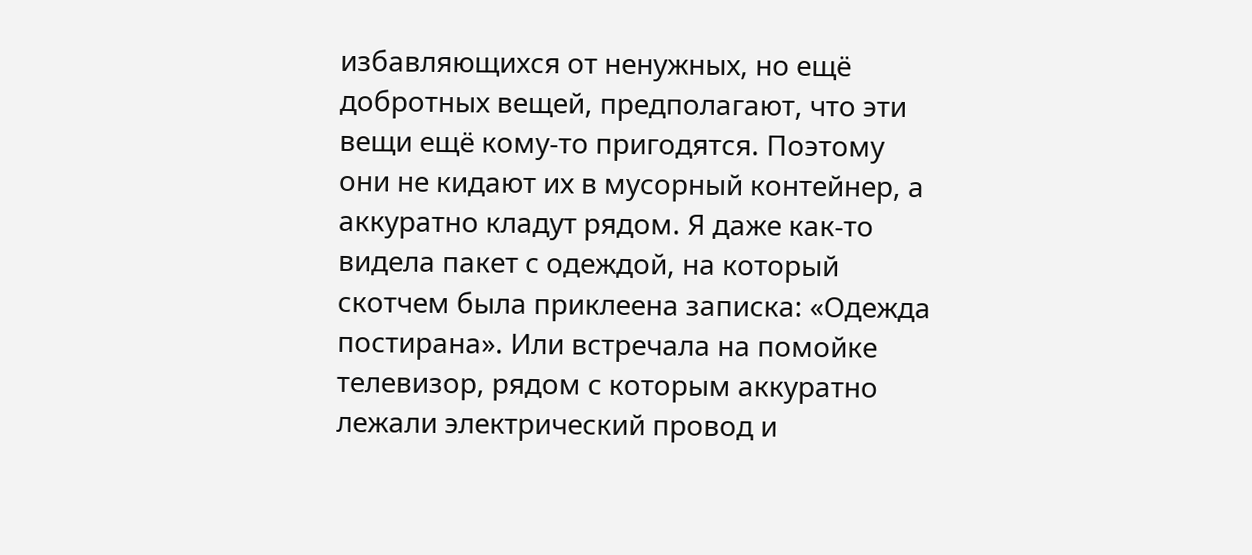избавляющихся от ненужных, но ещё добротных вещей, предполагают, что эти вещи ещё кому-то пригодятся. Поэтому они не кидают их в мусорный контейнер, а аккуратно кладут рядом. Я даже как-то видела пакет с одеждой, на который скотчем была приклеена записка: «Одежда постирана». Или встречала на помойке телевизор, рядом с которым аккуратно лежали электрический провод и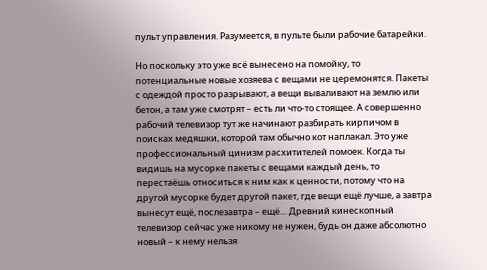пульт управления. Разумеется, в пульте были рабочие батарейки.

Но поскольку это уже всё вынесено на помойку, то потенциальные новые хозяева с вещами не церемонятся. Пакеты с одеждой просто разрывают, а вещи вываливают на землю или бетон, а там уже смотрят – есть ли что-то стоящее. А совершенно рабочий телевизор тут же начинают разбирать кирпичом в поисках медяшки, которой там обычно кот наплакал. Это уже профессиональный цинизм расхитителей помоек. Когда ты видишь на мусорке пакеты с вещами каждый день, то перестаёшь относиться к ним как к ценности, потому что на другой мусорке будет другой пакет, где вещи ещё лучше, а завтра вынесут ещё, послезавтра – ещё… Древний кинескопный телевизор сейчас уже никому не нужен, будь он даже абсолютно новый – к нему нельзя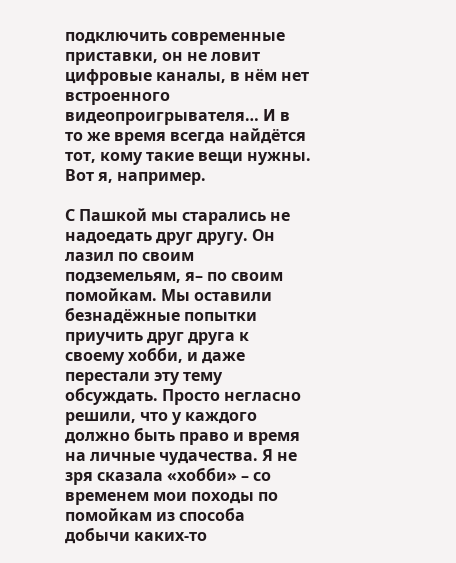подключить современные приставки, он не ловит цифровые каналы, в нём нет встроенного видеопроигрывателя… И в то же время всегда найдётся тот, кому такие вещи нужны. Вот я, например.

С Пашкой мы старались не надоедать друг другу. Он лазил по своим подземельям, я– по своим помойкам. Мы оставили безнадёжные попытки приучить друг друга к своему хобби, и даже перестали эту тему обсуждать. Просто негласно решили, что у каждого должно быть право и время на личные чудачества. Я не зря сказала «хобби» – со временем мои походы по помойкам из способа добычи каких-то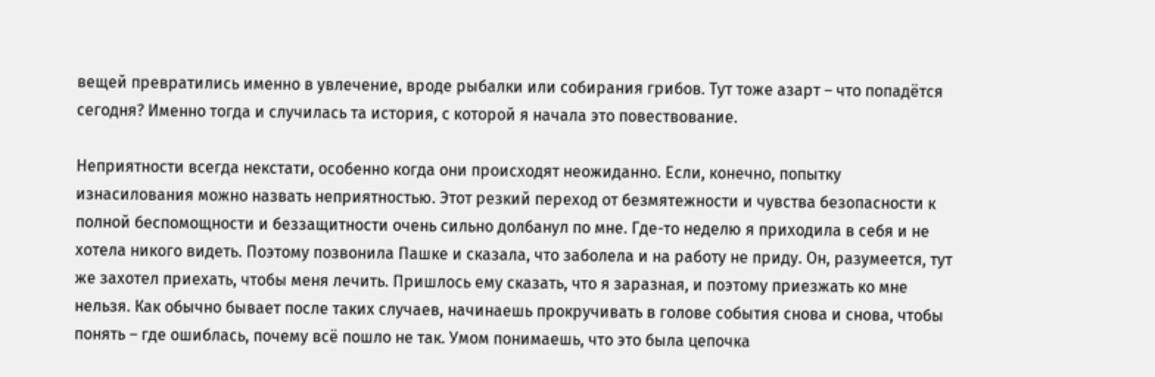вещей превратились именно в увлечение, вроде рыбалки или собирания грибов. Тут тоже азарт – что попадётся сегодня? Именно тогда и случилась та история, с которой я начала это повествование.

Неприятности всегда некстати, особенно когда они происходят неожиданно. Если, конечно, попытку изнасилования можно назвать неприятностью. Этот резкий переход от безмятежности и чувства безопасности к полной беспомощности и беззащитности очень сильно долбанул по мне. Где-то неделю я приходила в себя и не хотела никого видеть. Поэтому позвонила Пашке и сказала, что заболела и на работу не приду. Он, разумеется, тут же захотел приехать, чтобы меня лечить. Пришлось ему сказать, что я заразная, и поэтому приезжать ко мне нельзя. Как обычно бывает после таких случаев, начинаешь прокручивать в голове события снова и снова, чтобы понять – где ошиблась, почему всё пошло не так. Умом понимаешь, что это была цепочка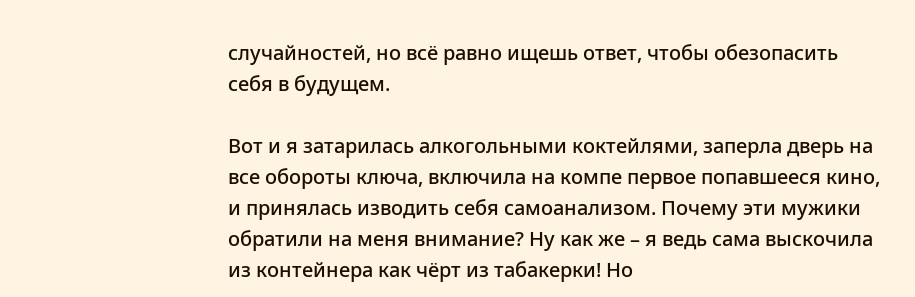случайностей, но всё равно ищешь ответ, чтобы обезопасить себя в будущем.

Вот и я затарилась алкогольными коктейлями, заперла дверь на все обороты ключа, включила на компе первое попавшееся кино, и принялась изводить себя самоанализом. Почему эти мужики обратили на меня внимание? Ну как же – я ведь сама выскочила из контейнера как чёрт из табакерки! Но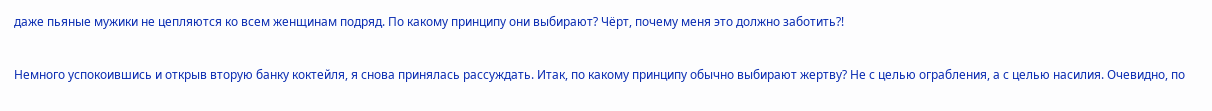даже пьяные мужики не цепляются ко всем женщинам подряд. По какому принципу они выбирают? Чёрт, почему меня это должно заботить?!

Немного успокоившись и открыв вторую банку коктейля, я снова принялась рассуждать. Итак, по какому принципу обычно выбирают жертву? Не с целью ограбления, а с целью насилия. Очевидно, по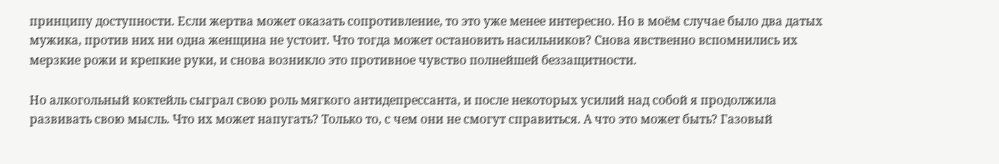принципу доступности. Если жертва может оказать сопротивление, то это уже менее интересно. Но в моём случае было два датых мужика, против них ни одна женщина не устоит. Что тогда может остановить насильников? Снова явственно вспомнились их мерзкие рожи и крепкие руки, и снова возникло это противное чувство полнейшей беззащитности.

Но алкогольный коктейль сыграл свою роль мягкого антидепрессанта, и после некоторых усилий над собой я продолжила развивать свою мысль. Что их может напугать? Только то, с чем они не смогут справиться. А что это может быть? Газовый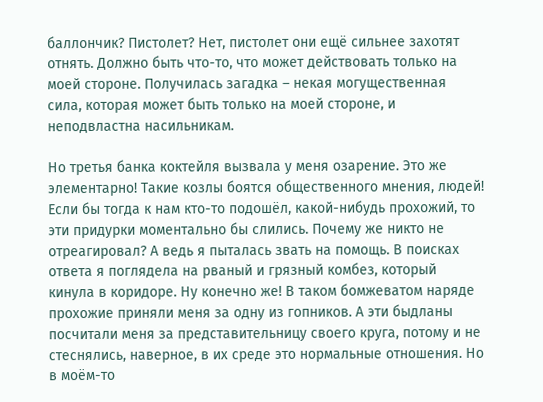баллончик? Пистолет? Нет, пистолет они ещё сильнее захотят отнять. Должно быть что-то, что может действовать только на моей стороне. Получилась загадка – некая могущественная сила, которая может быть только на моей стороне, и неподвластна насильникам.

Но третья банка коктейля вызвала у меня озарение. Это же элементарно! Такие козлы боятся общественного мнения, людей! Если бы тогда к нам кто-то подошёл, какой-нибудь прохожий, то эти придурки моментально бы слились. Почему же никто не отреагировал? А ведь я пыталась звать на помощь. В поисках ответа я поглядела на рваный и грязный комбез, который кинула в коридоре. Ну конечно же! В таком бомжеватом наряде прохожие приняли меня за одну из гопников. А эти быдланы посчитали меня за представительницу своего круга, потому и не стеснялись, наверное, в их среде это нормальные отношения. Но в моём-то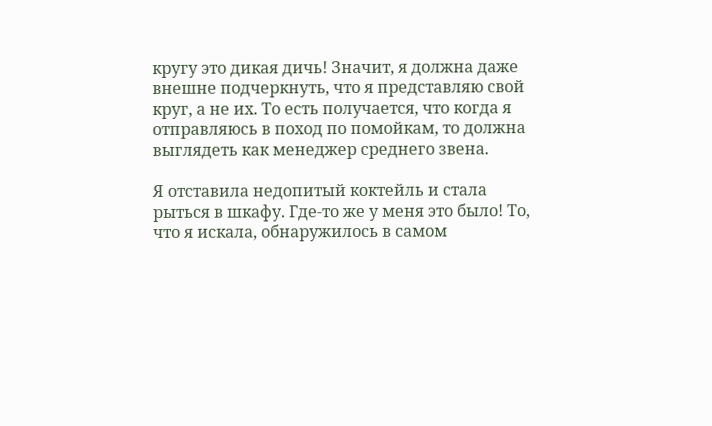кругу это дикая дичь! Значит, я должна даже внешне подчеркнуть, что я представляю свой круг, а не их. То есть получается, что когда я отправляюсь в поход по помойкам, то должна выглядеть как менеджер среднего звена.

Я отставила недопитый коктейль и стала рыться в шкафу. Где-то же у меня это было! То, что я искала, обнаружилось в самом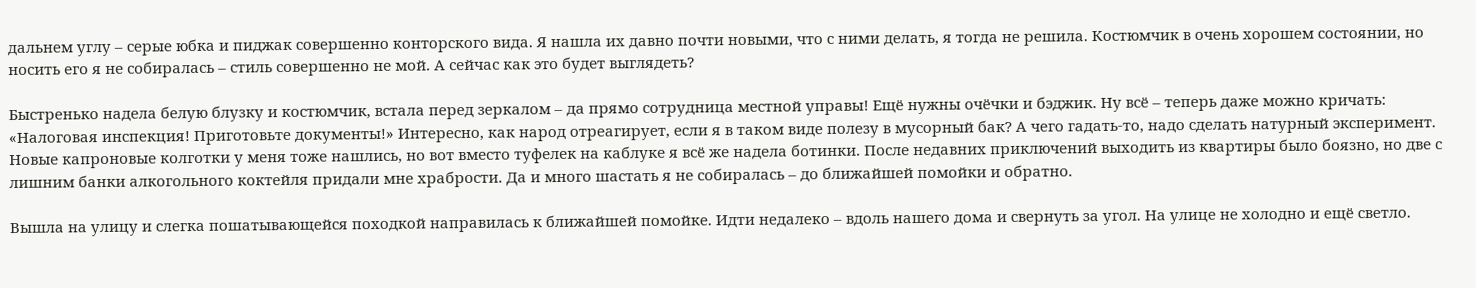дальнем углу – серые юбка и пиджак совершенно конторского вида. Я нашла их давно почти новыми, что с ними делать, я тогда не решила. Костюмчик в очень хорошем состоянии, но носить его я не собиралась – стиль совершенно не мой. А сейчас как это будет выглядеть?

Быстренько надела белую блузку и костюмчик, встала перед зеркалом – да прямо сотрудница местной управы! Ещё нужны очёчки и бэджик. Ну всё – теперь даже можно кричать: «Налоговая инспекция! Приготовьте документы!» Интересно, как народ отреагирует, если я в таком виде полезу в мусорный бак? А чего гадать-то, надо сделать натурный эксперимент. Новые капроновые колготки у меня тоже нашлись, но вот вместо туфелек на каблуке я всё же надела ботинки. После недавних приключений выходить из квартиры было боязно, но две с лишним банки алкогольного коктейля придали мне храбрости. Да и много шастать я не собиралась – до ближайшей помойки и обратно.

Вышла на улицу и слегка пошатывающейся походкой направилась к ближайшей помойке. Идти недалеко – вдоль нашего дома и свернуть за угол. На улице не холодно и ещё светло.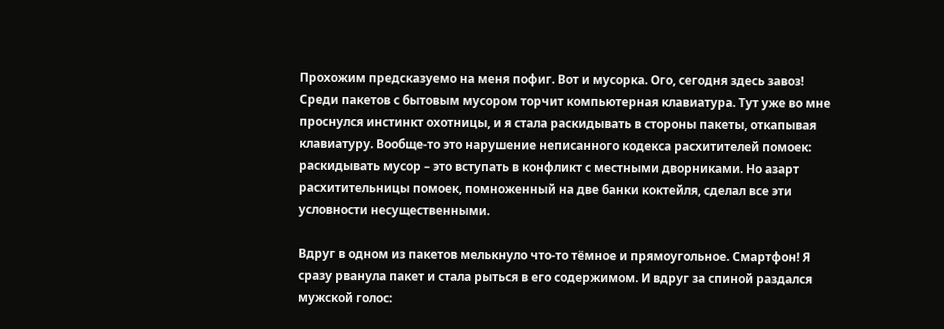Прохожим предсказуемо на меня пофиг. Вот и мусорка. Ого, сегодня здесь завоз! Среди пакетов с бытовым мусором торчит компьютерная клавиатура. Тут уже во мне проснулся инстинкт охотницы, и я стала раскидывать в стороны пакеты, откапывая клавиатуру. Вообще-то это нарушение неписанного кодекса расхитителей помоек: раскидывать мусор – это вступать в конфликт с местными дворниками. Но азарт расхитительницы помоек, помноженный на две банки коктейля, сделал все эти условности несущественными.

Вдруг в одном из пакетов мелькнуло что-то тёмное и прямоугольное. Смартфон! Я сразу рванула пакет и стала рыться в его содержимом. И вдруг за спиной раздался мужской голос: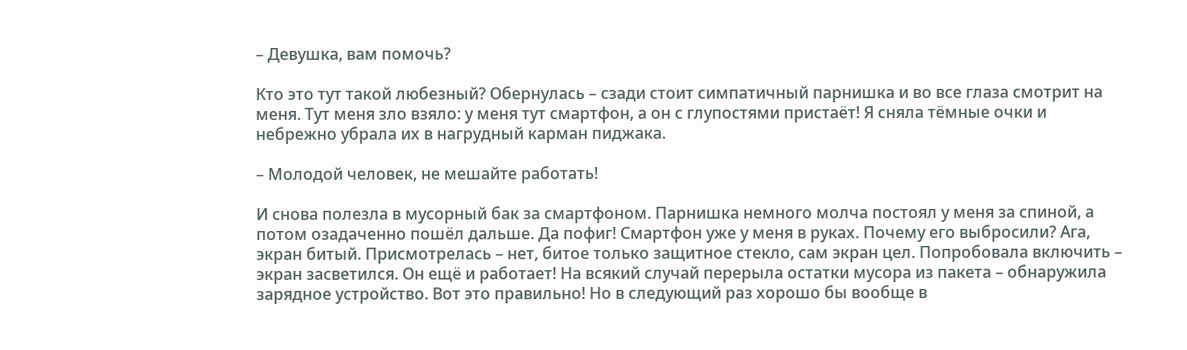– Девушка, вам помочь?

Кто это тут такой любезный? Обернулась – сзади стоит симпатичный парнишка и во все глаза смотрит на меня. Тут меня зло взяло: у меня тут смартфон, а он с глупостями пристаёт! Я сняла тёмные очки и небрежно убрала их в нагрудный карман пиджака.

– Молодой человек, не мешайте работать!

И снова полезла в мусорный бак за смартфоном. Парнишка немного молча постоял у меня за спиной, а потом озадаченно пошёл дальше. Да пофиг! Смартфон уже у меня в руках. Почему его выбросили? Ага, экран битый. Присмотрелась – нет, битое только защитное стекло, сам экран цел. Попробовала включить – экран засветился. Он ещё и работает! На всякий случай перерыла остатки мусора из пакета – обнаружила зарядное устройство. Вот это правильно! Но в следующий раз хорошо бы вообще в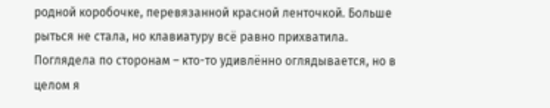родной коробочке, перевязанной красной ленточкой. Больше рыться не стала, но клавиатуру всё равно прихватила. Поглядела по сторонам – кто-то удивлённо оглядывается, но в целом я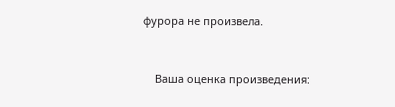фурора не произвела.


    Ваша оценка произведения: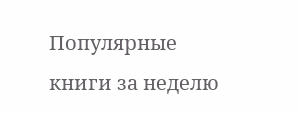Популярные книги за неделю